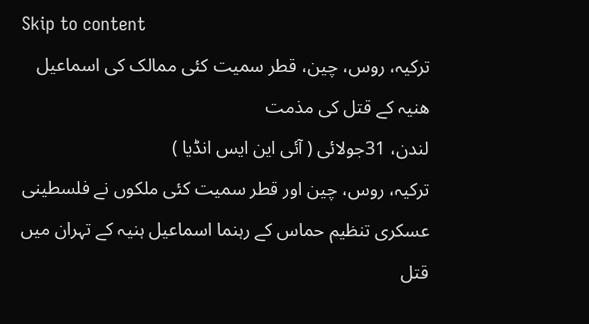Skip to content
ترکیہ، روس، چین، قطر سمیت کئی ممالک کی اسماعیل ھنیہ کے قتل کی مذمت
لندن، 31جولائی ( آئی این ایس انڈیا )
ترکیہ، روس، چین اور قطر سمیت کئی ملکوں نے فلسطینی عسکری تنظیم حماس کے رہنما اسماعیل ہنیہ کے تہران میں قتل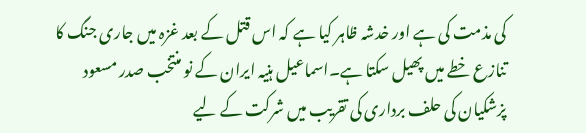کی مذمت کی ہے اور خدشہ ظاہر کیا ہے کہ اس قتل کے بعد غزہ میں جاری جنگ کا تنازع خطے میں پھیل سکتا ہے۔اسماعیل ہنیہ ایران کے نو منتخب صدر مسعود پزشکیان کی حلف برداری کی تقریب میں شرکت کے لیے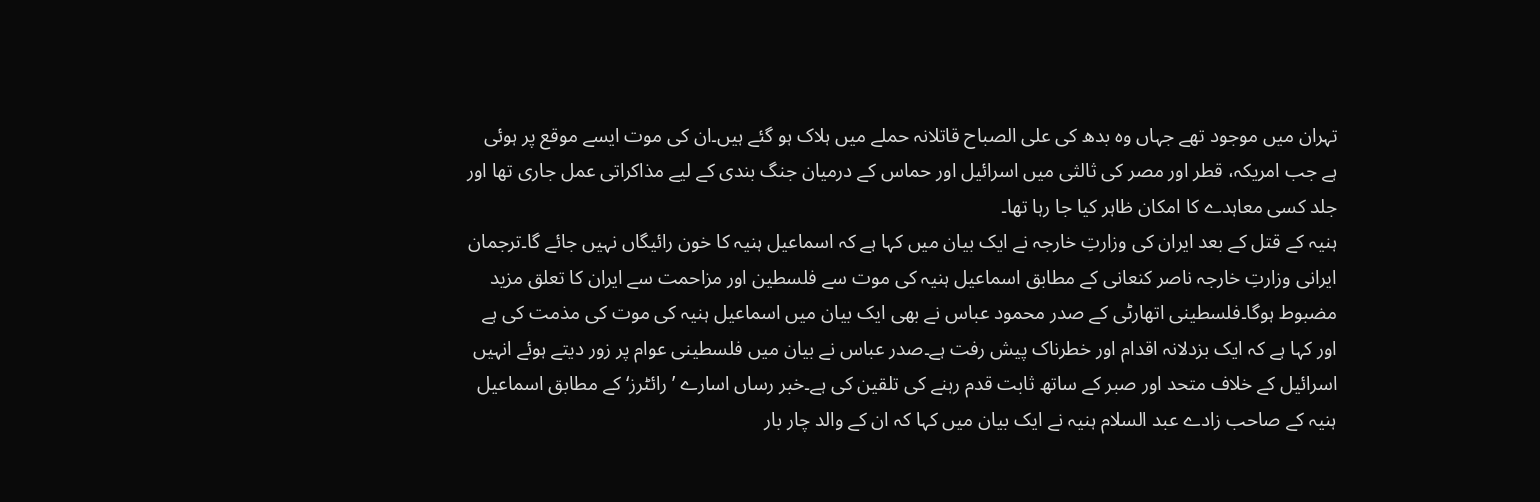تہران میں موجود تھے جہاں وہ بدھ کی علی الصباح قاتلانہ حملے میں ہلاک ہو گئے ہیں۔ان کی موت ایسے موقع پر ہوئی ہے جب امریکہ، قطر اور مصر کی ثالثی میں اسرائیل اور حماس کے درمیان جنگ بندی کے لیے مذاکراتی عمل جاری تھا اور جلد کسی معاہدے کا امکان ظاہر کیا جا رہا تھا۔
ہنیہ کے قتل کے بعد ایران کی وزارتِ خارجہ نے ایک بیان میں کہا ہے کہ اسماعیل ہنیہ کا خون رائیگاں نہیں جائے گا۔ترجمان ایرانی وزارتِ خارجہ ناصر کنعانی کے مطابق اسماعیل ہنیہ کی موت سے فلسطین اور مزاحمت سے ایران کا تعلق مزید مضبوط ہوگا۔فلسطینی اتھارٹی کے صدر محمود عباس نے بھی ایک بیان میں اسماعیل ہنیہ کی موت کی مذمت کی ہے اور کہا ہے کہ ایک بزدلانہ اقدام اور خطرناک پیش رفت ہے۔صدر عباس نے بیان میں فلسطینی عوام پر زور دیتے ہوئے انہیں اسرائیل کے خلاف متحد اور صبر کے ساتھ ثابت قدم رہنے کی تلقین کی ہے۔خبر رساں اسارے ’رائٹرز‘ کے مطابق اسماعیل ہنیہ کے صاحب زادے عبد السلام ہنیہ نے ایک بیان میں کہا کہ ان کے والد چار بار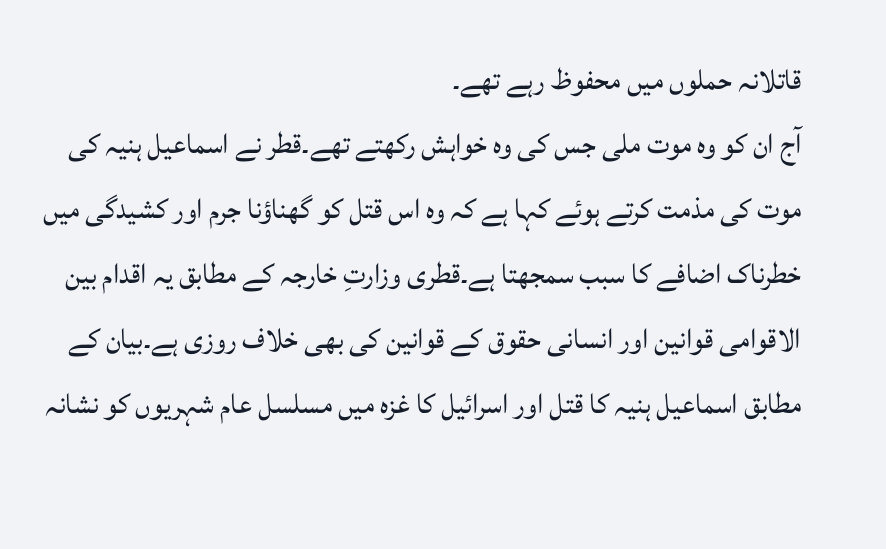قاتلانہ حملوں میں محفوظ رہے تھے۔
آج ان کو وہ موت ملی جس کی وہ خواہش رکھتے تھے۔قطر نے اسماعیل ہنیہ کی موت کی مذمت کرتے ہوئے کہا ہے کہ وہ اس قتل کو گھناؤنا جرم اور کشیدگی میں خطرناک اضافے کا سبب سمجھتا ہے۔قطری وزارتِ خارجہ کے مطابق یہ اقدام بین الاقوامی قوانین اور انسانی حقوق کے قوانین کی بھی خلاف روزی ہے۔بیان کے مطابق اسماعیل ہنیہ کا قتل اور اسرائیل کا غزہ میں مسلسل عام شہریوں کو نشانہ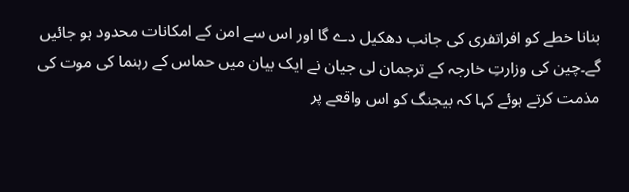بنانا خطے کو افراتفری کی جانب دھکیل دے گا اور اس سے امن کے امکانات محدود ہو جائیں گے۔چین کی وزارتِ خارجہ کے ترجمان لی جیان نے ایک بیان میں حماس کے رہنما کی موت کی مذمت کرتے ہوئے کہا کہ بیجنگ کو اس واقعے پر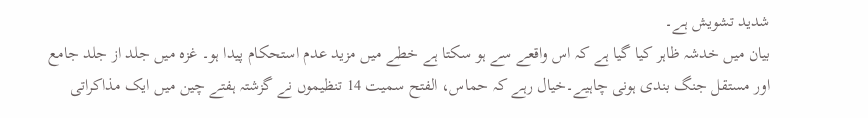شدید تشویش ہے۔
بیان میں خدشہ ظاہر کیا گیا ہے کہ اس واقعے سے ہو سکتا ہے خطے میں مزید عدم استحکام پیدا ہو۔ غزہ میں جلد از جلد جامع اور مستقل جنگ بندی ہونی چاہیے۔خیال رہے کہ حماس، الفتح سمیت 14 تنظیموں نے گزشتہ ہفتے چین میں ایک مذاکراتی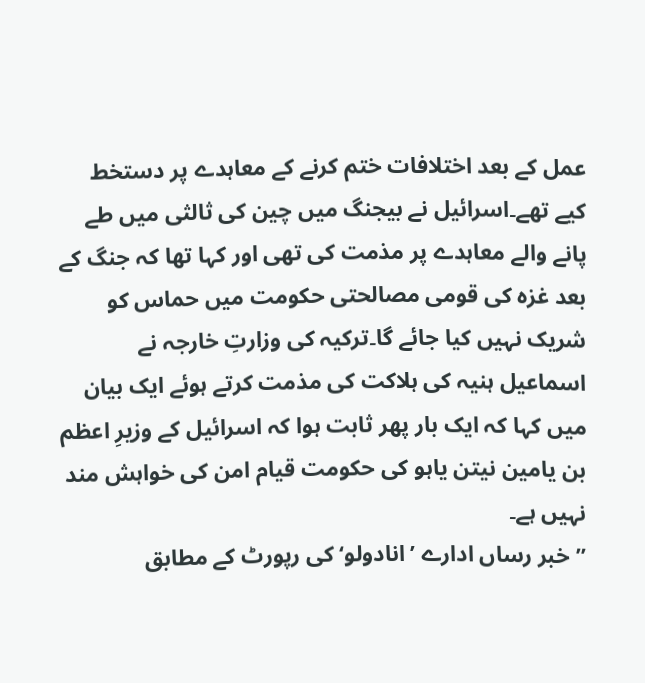عمل کے بعد اختلافات ختم کرنے کے معاہدے پر دستخط کیے تھے۔اسرائیل نے بیجنگ میں چین کی ثالثی میں طے پانے والے معاہدے پر مذمت کی تھی اور کہا تھا کہ جنگ کے بعد غزہ کی قومی مصالحتی حکومت میں حماس کو شریک نہیں کیا جائے گا۔ترکیہ کی وزارتِ خارجہ نے اسماعیل ہنیہ کی ہلاکت کی مذمت کرتے ہوئے ایک بیان میں کہا کہ ایک بار پھر ثابت ہوا کہ اسرائیل کے وزیرِ اعظم بن یامین نیتن یاہو کی حکومت قیام امن کی خواہش مند نہیں ہے۔
”خبر رساں ادارے ’انادولو‘ کی رپورٹ کے مطابق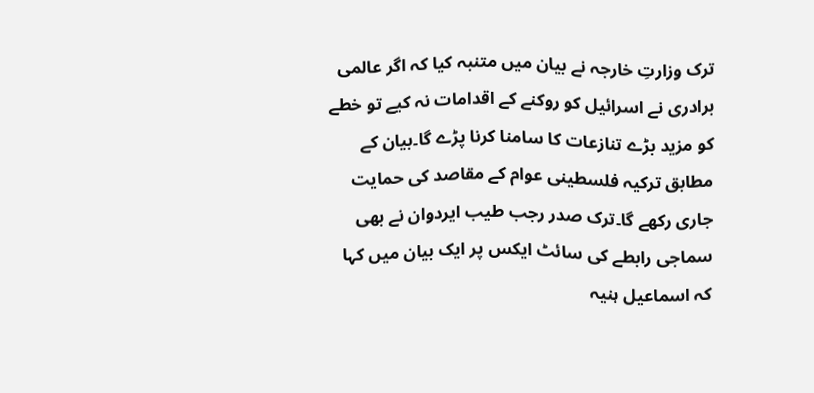ترک وزارتِ خارجہ نے بیان میں متنبہ کیا کہ اگر عالمی برادری نے اسرائیل کو روکنے کے اقدامات نہ کیے تو خطے کو مزید بڑے تنازعات کا سامنا کرنا پڑے گا۔بیان کے مطابق ترکیہ فلسطینی عوام کے مقاصد کی حمایت جاری رکھے گا۔ترک صدر رجب طیب ایردوان نے بھی سماجی رابطے کی سائٹ ایکس پر ایک بیان میں کہا کہ اسماعیل ہنیہ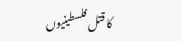کا قتل فلسطینیوں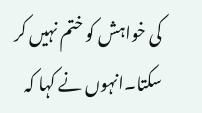کی خواہش کو ختم نہیں کر سکتا۔انہوں نے کہا کہ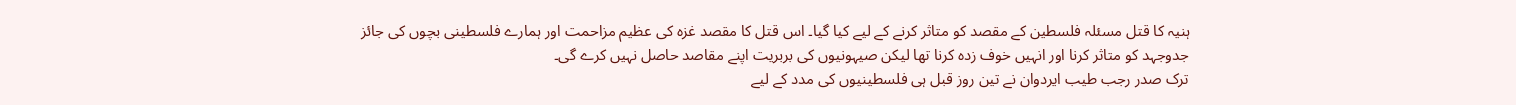ہنیہ کا قتل مسئلہ فلسطین کے مقصد کو متاثر کرنے کے لیے کیا گیا۔ اس قتل کا مقصد غزہ کی عظیم مزاحمت اور ہمارے فلسطینی بچوں کی جائز جدوجہد کو متاثر کرنا اور انہیں خوف زدہ کرنا تھا لیکن صیہونیوں کی بربریت اپنے مقاصد حاصل نہیں کرے گی۔
ترک صدر رجب طیب ایردوان نے تین روز قبل ہی فلسطینیوں کی مدد کے لیے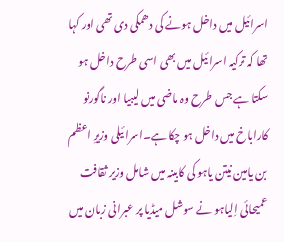اسرائیل میں داخل ہونے کی دھمکی دی تھی اور کہا تھا کہ ترکیہ اسرائیل میں بھی اسی طرح داخل ہو سکتا ہے جس طرح وہ ماضی میں لیبیا اور ناگورنو کاراباخ میں داخل ہو چکا ہے۔اسرائیلی وزیرِ اعظم بن یامین نیتن یاہو کی کابینہ میں شامل وزیر ثقافت عمیحائی اِلیاہو نے سوشل میڈیا پر عبرانی زبان میں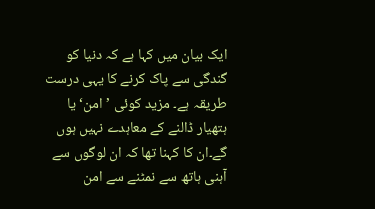ایک بیان میں کہا ہے کہ دنیا کو گندگی سے پاک کرنے کا یہی درست طریقہ ہے۔ مزید کوئی ’امن‘ یا ہتھیار ڈالنے کے معاہدے نہیں ہوں گے۔ان کا کہنا تھا کہ ان لوگوں سے آہنی ہاتھ سے نمٹنے سے امن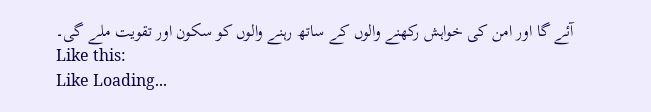آئے گا اور امن کی خواہش رکھنے والوں کے ساتھ رہنے والوں کو سکون اور تقویت ملے گی۔
Like this:
Like Loading...